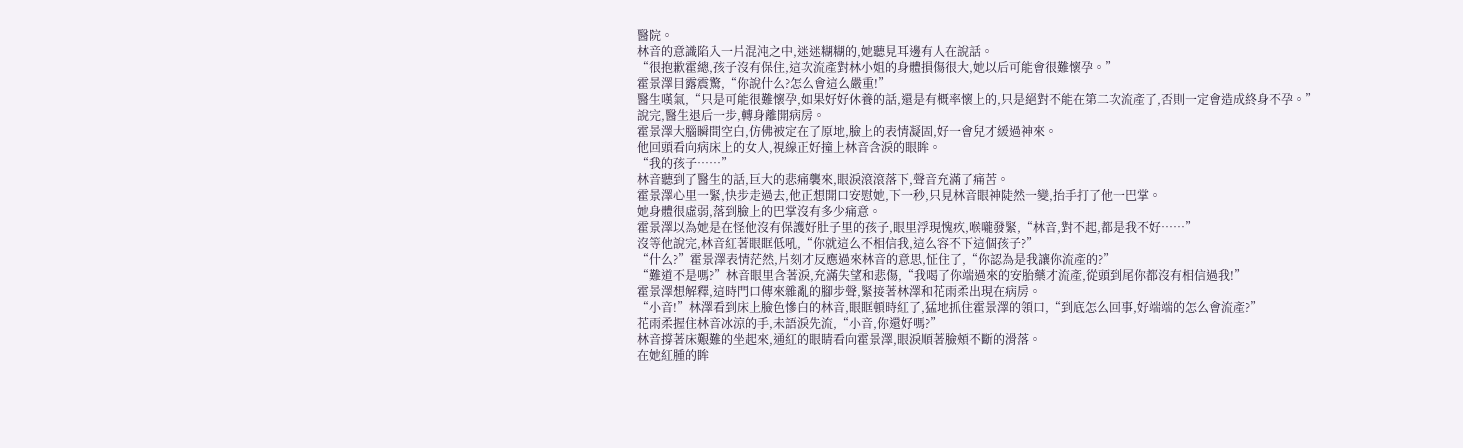醫院。
林音的意識陷入一片混沌之中,迷迷糊糊的,她聽見耳邊有人在說話。
“很抱歉霍總,孩子沒有保住,這次流產對林小姐的身體損傷很大,她以后可能會很難懷孕。”
霍景澤目露震驚,“你說什么?怎么會這么嚴重!”
醫生嘆氣,“只是可能很難懷孕,如果好好休養的話,還是有概率懷上的,只是絕對不能在第二次流產了,否則一定會造成終身不孕。”
說完,醫生退后一步,轉身離開病房。
霍景澤大腦瞬間空白,仿佛被定在了原地,臉上的表情凝固,好一會兒才緩過神來。
他回頭看向病床上的女人,視線正好撞上林音含淚的眼眸。
“我的孩子……”
林音聽到了醫生的話,巨大的悲痛襲來,眼淚滾滾落下,聲音充滿了痛苦。
霍景澤心里一緊,快步走過去,他正想開口安慰她,下一秒,只見林音眼神陡然一變,抬手打了他一巴掌。
她身體很虛弱,落到臉上的巴掌沒有多少痛意。
霍景澤以為她是在怪他沒有保護好肚子里的孩子,眼里浮現愧疚,喉嚨發緊,“林音,對不起,都是我不好……”
沒等他說完,林音紅著眼眶低吼,“你就這么不相信我,這么容不下這個孩子?”
“什么?”霍景澤表情茫然,片刻才反應過來林音的意思,怔住了,“你認為是我讓你流產的?”
“難道不是嗎?”林音眼里含著淚,充滿失望和悲傷,“我喝了你端過來的安胎藥才流產,從頭到尾你都沒有相信過我!”
霍景澤想解釋,這時門口傳來雜亂的腳步聲,緊接著林澤和花雨柔出現在病房。
“小音!”林澤看到床上臉色慘白的林音,眼眶頓時紅了,猛地抓住霍景澤的領口,“到底怎么回事,好端端的怎么會流產?”
花雨柔握住林音冰涼的手,未語淚先流,“小音,你還好嗎?”
林音撐著床艱難的坐起來,通紅的眼睛看向霍景澤,眼淚順著臉頰不斷的滑落。
在她紅腫的眸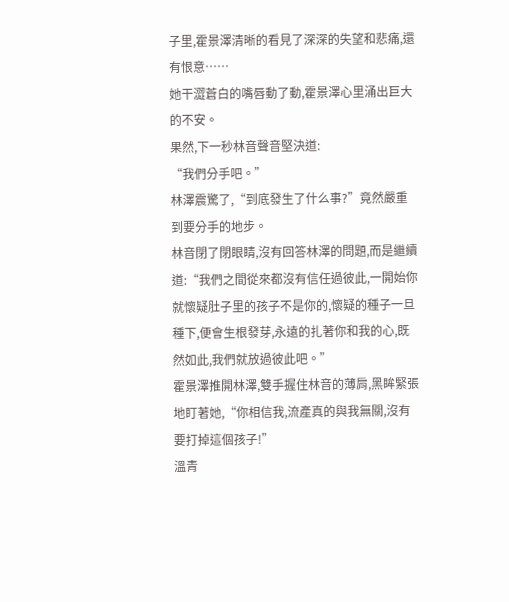子里,霍景澤清晰的看見了深深的失望和悲痛,還有恨意……
她干澀蒼白的嘴唇動了動,霍景澤心里涌出巨大的不安。
果然,下一秒林音聲音堅決道:
“我們分手吧。”
林澤震驚了,“到底發生了什么事?”竟然嚴重到要分手的地步。
林音閉了閉眼睛,沒有回答林澤的問題,而是繼續道:“我們之間從來都沒有信任過彼此,一開始你就懷疑肚子里的孩子不是你的,懷疑的種子一旦種下,便會生根發芽,永遠的扎著你和我的心,既然如此,我們就放過彼此吧。”
霍景澤推開林澤,雙手握住林音的薄肩,黑眸緊張地盯著她,“你相信我,流產真的與我無關,沒有要打掉這個孩子!”
溫青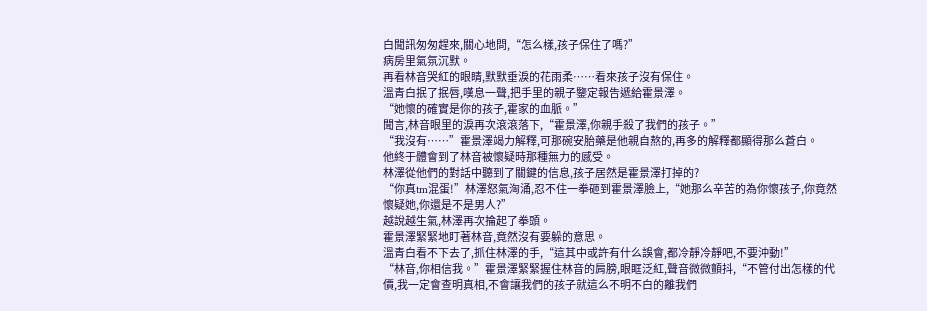白聞訊匆匆趕來,關心地問,“怎么樣,孩子保住了嗎?”
病房里氣氛沉默。
再看林音哭紅的眼睛,默默垂淚的花雨柔……看來孩子沒有保住。
溫青白抿了抿唇,嘆息一聲,把手里的親子鑒定報告遞給霍景澤。
“她懷的確實是你的孩子,霍家的血脈。”
聞言,林音眼里的淚再次滾滾落下,“霍景澤,你親手殺了我們的孩子。”
“我沒有……”霍景澤竭力解釋,可那碗安胎藥是他親自熬的,再多的解釋都顯得那么蒼白。
他終于體會到了林音被懷疑時那種無力的感受。
林澤從他們的對話中聽到了關鍵的信息,孩子居然是霍景澤打掉的?
“你真tm混蛋!”林澤怒氣洶涌,忍不住一拳砸到霍景澤臉上,“她那么辛苦的為你懷孩子,你竟然懷疑她,你還是不是男人?”
越說越生氣,林澤再次掄起了拳頭。
霍景澤緊緊地盯著林音,竟然沒有要躲的意思。
溫青白看不下去了,抓住林澤的手,“這其中或許有什么誤會,都冷靜冷靜吧,不要沖動!”
“林音,你相信我。”霍景澤緊緊握住林音的肩膀,眼眶泛紅,聲音微微顫抖,“不管付出怎樣的代價,我一定會查明真相,不會讓我們的孩子就這么不明不白的離我們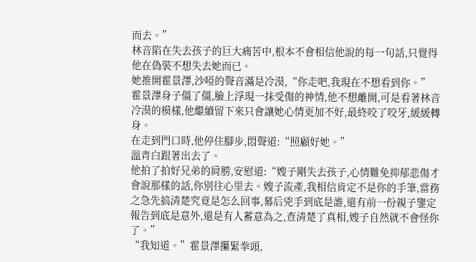而去。”
林音陷在失去孩子的巨大痛苦中,根本不會相信他說的每一句話,只覺得他在偽裝不想失去她而已。
她推開霍景澤,沙啞的聲音滿是冷漠,“你走吧,我現在不想看到你。”
霍景澤身子僵了僵,臉上浮現一抹受傷的神情,他不想離開,可是看著林音冷漠的模樣,他繼續留下來只會讓她心情更加不好,最終咬了咬牙,緩緩轉身。
在走到門口時,他停住腳步,悶聲道:“照顧好她。”
溫青白跟著出去了。
他拍了拍好兄弟的肩膀,安慰道:“嫂子剛失去孩子,心情難免抑郁悲傷才會說那樣的話,你別往心里去。嫂子流產,我相信肯定不是你的手筆,當務之急先搞清楚究竟是怎么回事,幕后兇手到底是誰,還有前一份親子鑒定報告到底是意外,還是有人蓄意為之,查清楚了真相,嫂子自然就不會怪你了。”
“我知道。”霍景澤攥緊拳頭,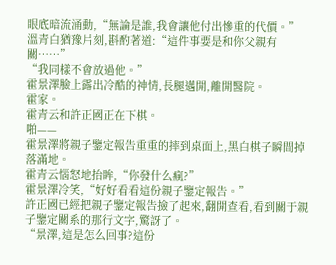眼底暗流涌動,“無論是誰,我會讓他付出慘重的代價。”
溫青白猶豫片刻,斟酌著道:“這件事要是和你父親有關……”
“我同樣不會放過他。”
霍景澤臉上露出冷酷的神情,長腿邁開,離開醫院。
霍家。
霍青云和許正國正在下棋。
啪——
霍景澤將親子鑒定報告重重的摔到桌面上,黑白棋子瞬間掉落滿地。
霍青云惱怒地抬眸,“你發什么瘋?”
霍景澤冷笑,“好好看看這份親子鑒定報告。”
許正國已經把親子鑒定報告撿了起來,翻開查看,看到關于親子鑒定關系的那行文字,驚訝了。
“景澤,這是怎么回事?這份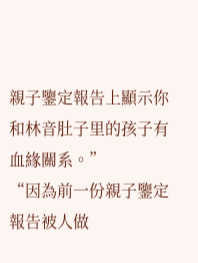親子鑒定報告上顯示你和林音肚子里的孩子有血緣關系。”
“因為前一份親子鑒定報告被人做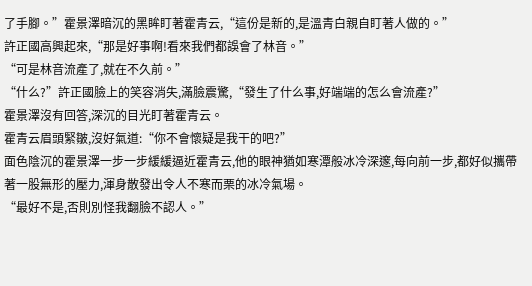了手腳。”霍景澤暗沉的黑眸盯著霍青云,“這份是新的,是溫青白親自盯著人做的。”
許正國高興起來,“那是好事啊!看來我們都誤會了林音。”
“可是林音流產了,就在不久前。”
“什么?”許正國臉上的笑容消失,滿臉震驚,“發生了什么事,好端端的怎么會流產?”
霍景澤沒有回答,深沉的目光盯著霍青云。
霍青云眉頭緊皺,沒好氣道:“你不會懷疑是我干的吧?”
面色陰沉的霍景澤一步一步緩緩逼近霍青云,他的眼神猶如寒潭般冰冷深邃,每向前一步,都好似攜帶著一股無形的壓力,渾身散發出令人不寒而栗的冰冷氣場。
“最好不是,否則別怪我翻臉不認人。”